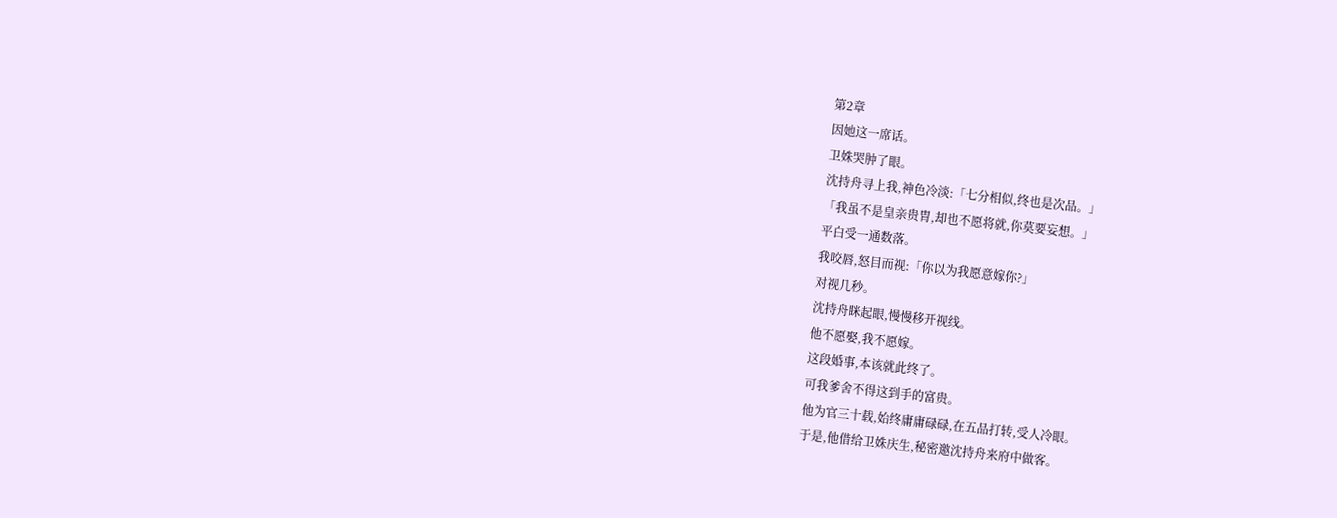第2章
因她这一席话。
卫姝哭肿了眼。
沈持舟寻上我,神色冷淡:「七分相似,终也是次品。」
「我虽不是皇亲贵胄,却也不愿将就,你莫要妄想。」
平白受一通数落。
我咬唇,怒目而视:「你以为我愿意嫁你?」
对视几秒。
沈持舟眯起眼,慢慢移开视线。
他不愿娶,我不愿嫁。
这段婚事,本该就此终了。
可我爹舍不得这到手的富贵。
他为官三十载,始终庸庸碌碌,在五品打转,受人冷眼。
于是,他借给卫姝庆生,秘密邀沈持舟来府中做客。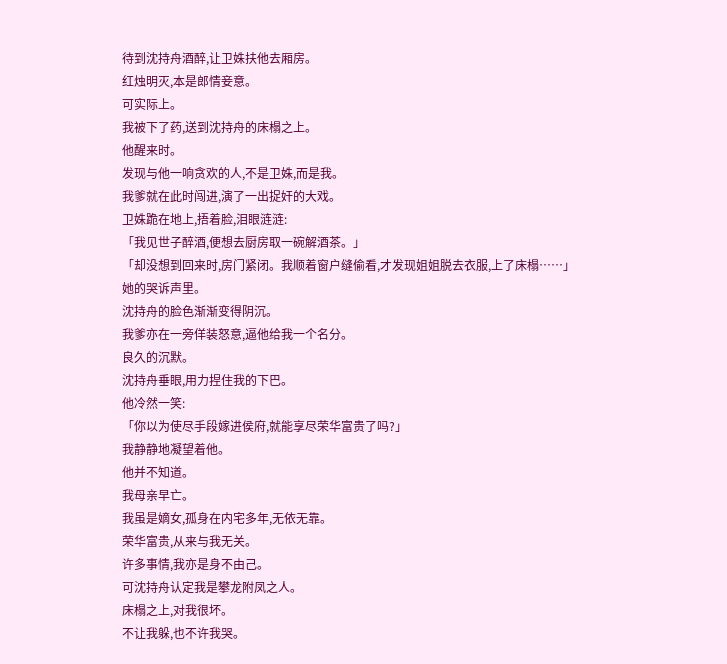待到沈持舟酒醉,让卫姝扶他去厢房。
红烛明灭,本是郎情妾意。
可实际上。
我被下了药,送到沈持舟的床榻之上。
他醒来时。
发现与他一响贪欢的人,不是卫姝,而是我。
我爹就在此时闯进,演了一出捉奸的大戏。
卫姝跪在地上,捂着脸,泪眼涟涟:
「我见世子醉酒,便想去厨房取一碗解酒茶。」
「却没想到回来时,房门紧闭。我顺着窗户缝偷看,才发现姐姐脱去衣服,上了床榻……」
她的哭诉声里。
沈持舟的脸色渐渐变得阴沉。
我爹亦在一旁佯装怒意,逼他给我一个名分。
良久的沉默。
沈持舟垂眼,用力捏住我的下巴。
他冷然一笑:
「你以为使尽手段嫁进侯府,就能享尽荣华富贵了吗?」
我静静地凝望着他。
他并不知道。
我母亲早亡。
我虽是嫡女,孤身在内宅多年,无依无靠。
荣华富贵,从来与我无关。
许多事情,我亦是身不由己。
可沈持舟认定我是攀龙附凤之人。
床榻之上,对我很坏。
不让我躲,也不许我哭。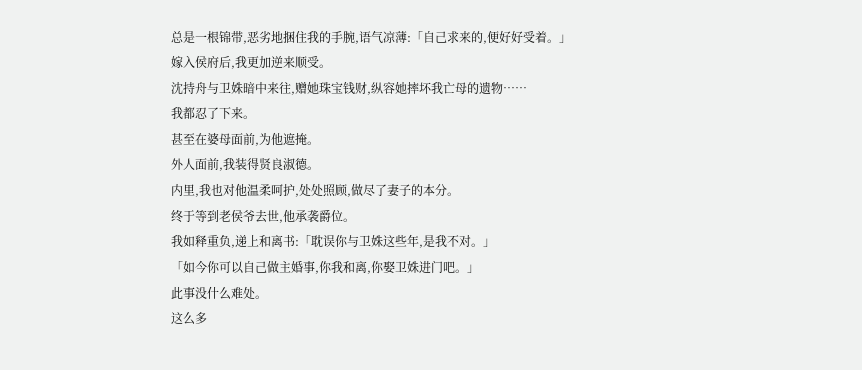总是一根锦带,恶劣地捆住我的手腕,语气凉薄:「自己求来的,便好好受着。」
嫁入侯府后,我更加逆来顺受。
沈持舟与卫姝暗中来往,赠她珠宝钱财,纵容她摔坏我亡母的遗物……
我都忍了下来。
甚至在婆母面前,为他遮掩。
外人面前,我装得贤良淑德。
内里,我也对他温柔呵护,处处照顾,做尽了妻子的本分。
终于等到老侯爷去世,他承袭爵位。
我如释重负,递上和离书:「耽误你与卫姝这些年,是我不对。」
「如今你可以自己做主婚事,你我和离,你娶卫姝进门吧。」
此事没什么难处。
这么多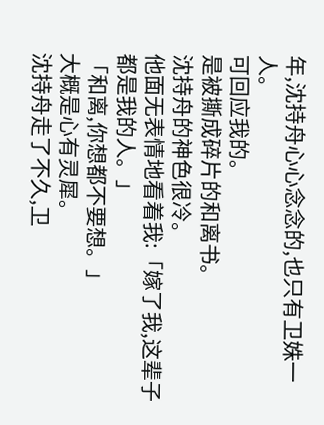年,沈持舟心心念念的,也只有卫姝一人。
可回应我的。
是被撕成碎片的和离书。
沈持舟的神色很冷。
他面无表情地看着我:「嫁了我,这辈子都是我的人。」
「和离,你想都不要想。」
大概是心有灵犀。
沈持舟走了不久,卫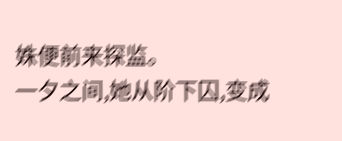姝便前来探监。
一夕之间,她从阶下囚,变成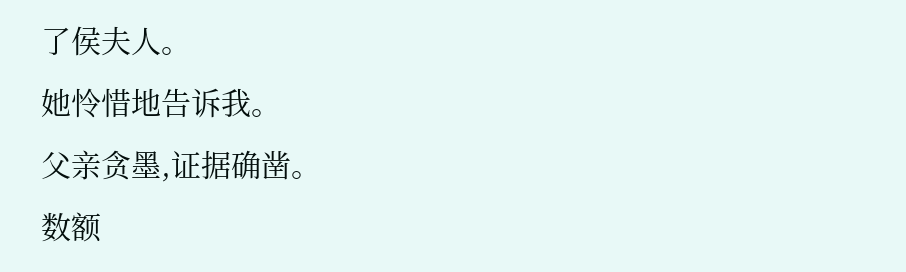了侯夫人。
她怜惜地告诉我。
父亲贪墨,证据确凿。
数额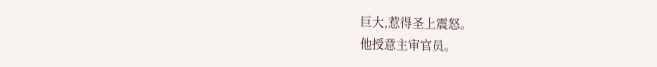巨大,惹得圣上震怒。
他授意主审官员。